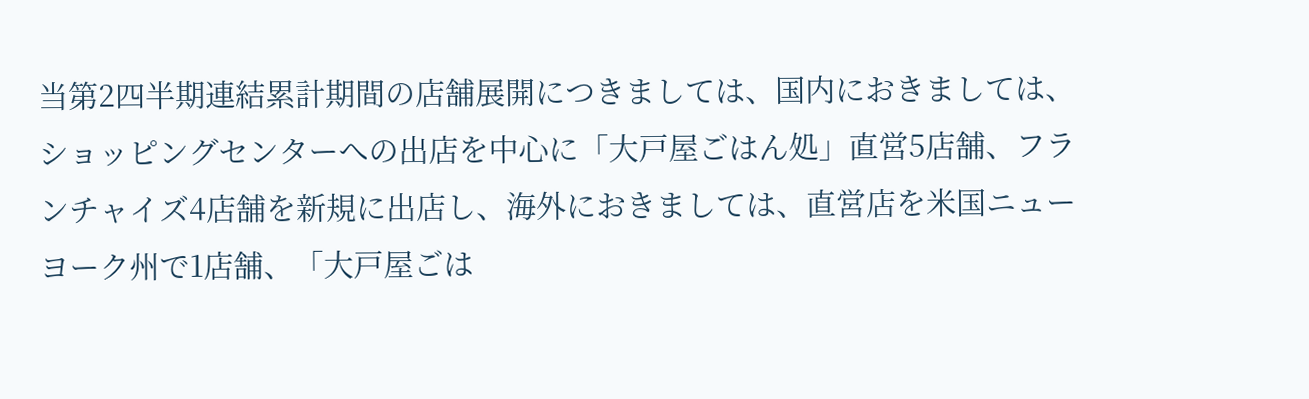当第2四半期連結累計期間の店舗展開につきましては、国内におきましては、ショッピングセンターへの出店を中心に「大戸屋ごはん処」直営5店舗、フランチャイズ4店舗を新規に出店し、海外におきましては、直営店を米国ニューヨーク州で1店舗、「大戸屋ごは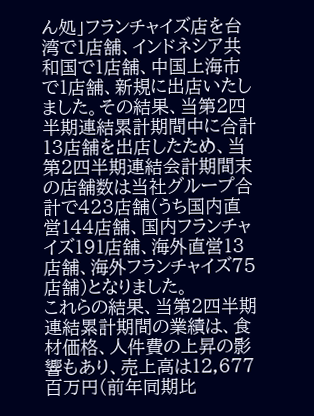ん処」フランチャイズ店を台湾で1店舗、インドネシア共和国で1店舗、中国上海市で1店舗、新規に出店いたしました。その結果、当第2四半期連結累計期間中に合計13店舗を出店したため、当第2四半期連結会計期間末の店舗数は当社グループ合計で423店舗(うち国内直営144店舗、国内フランチャイズ191店舖、海外直営13店舗、海外フランチャイズ75店舗)となりました。
これらの結果、当第2四半期連結累計期間の業績は、食材価格、人件費の上昇の影響もあり、売上高は12,677百万円(前年同期比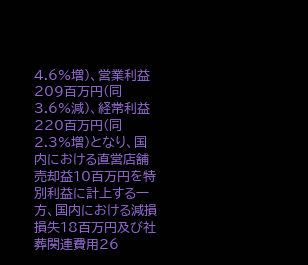4.6%増)、営業利益209百万円(同3.6%減)、経常利益220百万円(同2.3%増)となり、国内における直営店舗売却益10百万円を特別利益に計上する一方、国内における減損損失18百万円及び社葬関連費用26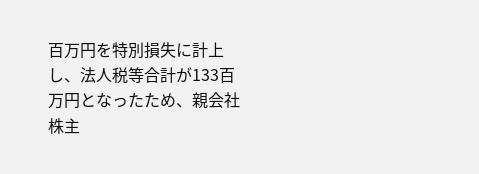百万円を特別損失に計上し、法人税等合計が133百万円となったため、親会社株主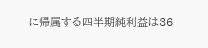に帰属する四半期純利益は36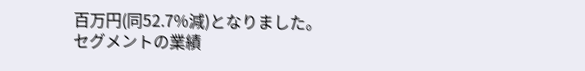百万円(同52.7%減)となりました。
セグメントの業績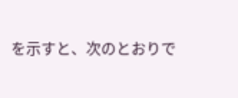を示すと、次のとおりで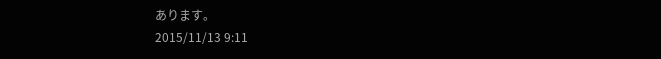あります。
2015/11/13 9:11